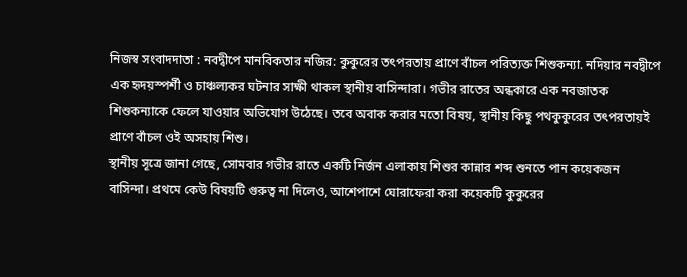নিজস্ব সংবাদদাতা : নবদ্বীপে মানবিকতার নজির: কুকুরের তৎপরতায় প্রাণে বাঁচল পরিত্যক্ত শিশুকন্যা. নদিয়ার নবদ্বীপে এক হৃদয়স্পর্শী ও চাঞ্চল্যকর ঘটনার সাক্ষী থাকল স্থানীয় বাসিন্দারা। গভীর রাতের অন্ধকারে এক নবজাতক শিশুকন্যাকে ফেলে যাওয়ার অভিযোগ উঠেছে। তবে অবাক করার মতো বিষয়, স্থানীয় কিছু পথকুকুরের তৎপরতায়ই প্রাণে বাঁচল ওই অসহায় শিশু।
স্থানীয় সূত্রে জানা গেছে, সোমবার গভীর রাতে একটি নির্জন এলাকায় শিশুর কান্নার শব্দ শুনতে পান কয়েকজন বাসিন্দা। প্রথমে কেউ বিষয়টি গুরুত্ব না দিলেও, আশেপাশে ঘোরাফেরা করা কয়েকটি কুকুরের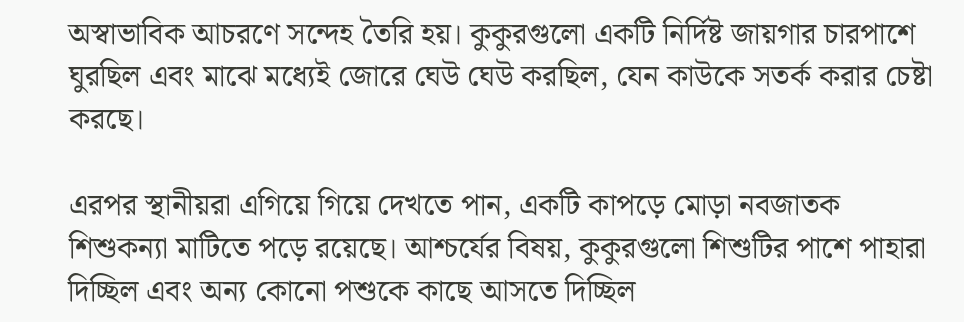অস্বাভাবিক আচরণে সন্দেহ তৈরি হয়। কুকুরগুলো একটি নির্দিষ্ট জায়গার চারপাশে ঘুরছিল এবং মাঝে মধ্যেই জোরে ঘেউ ঘেউ করছিল, যেন কাউকে সতর্ক করার চেষ্টা করছে।

এরপর স্থানীয়রা এগিয়ে গিয়ে দেখতে পান, একটি কাপড়ে মোড়া নবজাতক শিশুকন্যা মাটিতে পড়ে রয়েছে। আশ্চর্যের বিষয়, কুকুরগুলো শিশুটির পাশে পাহারা দিচ্ছিল এবং অন্য কোনো পশুকে কাছে আসতে দিচ্ছিল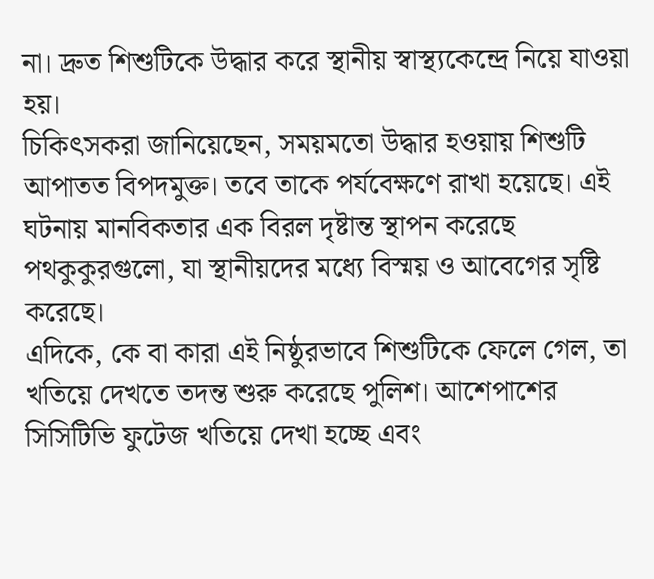না। দ্রুত শিশুটিকে উদ্ধার করে স্থানীয় স্বাস্থ্যকেন্দ্রে নিয়ে যাওয়া হয়।
চিকিৎসকরা জানিয়েছেন, সময়মতো উদ্ধার হওয়ায় শিশুটি আপাতত বিপদমুক্ত। তবে তাকে পর্যবেক্ষণে রাখা হয়েছে। এই ঘটনায় মানবিকতার এক বিরল দৃষ্টান্ত স্থাপন করেছে পথকুকুরগুলো, যা স্থানীয়দের মধ্যে বিস্ময় ও আবেগের সৃষ্টি করেছে।
এদিকে, কে বা কারা এই নিষ্ঠুরভাবে শিশুটিকে ফেলে গেল, তা খতিয়ে দেখতে তদন্ত শুরু করেছে পুলিশ। আশেপাশের সিসিটিভি ফুটেজ খতিয়ে দেখা হচ্ছে এবং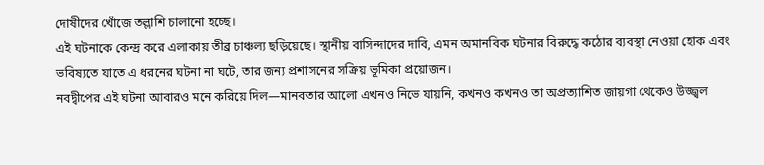দোষীদের খোঁজে তল্লাশি চালানো হচ্ছে।
এই ঘটনাকে কেন্দ্র করে এলাকায় তীব্র চাঞ্চল্য ছড়িয়েছে। স্থানীয় বাসিন্দাদের দাবি, এমন অমানবিক ঘটনার বিরুদ্ধে কঠোর ব্যবস্থা নেওয়া হোক এবং ভবিষ্যতে যাতে এ ধরনের ঘটনা না ঘটে, তার জন্য প্রশাসনের সক্রিয় ভূমিকা প্রয়োজন।
নবদ্বীপের এই ঘটনা আবারও মনে করিয়ে দিল—মানবতার আলো এখনও নিভে যায়নি, কখনও কখনও তা অপ্রত্যাশিত জায়গা থেকেও উজ্জ্বল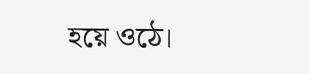হয়ে ওঠে।